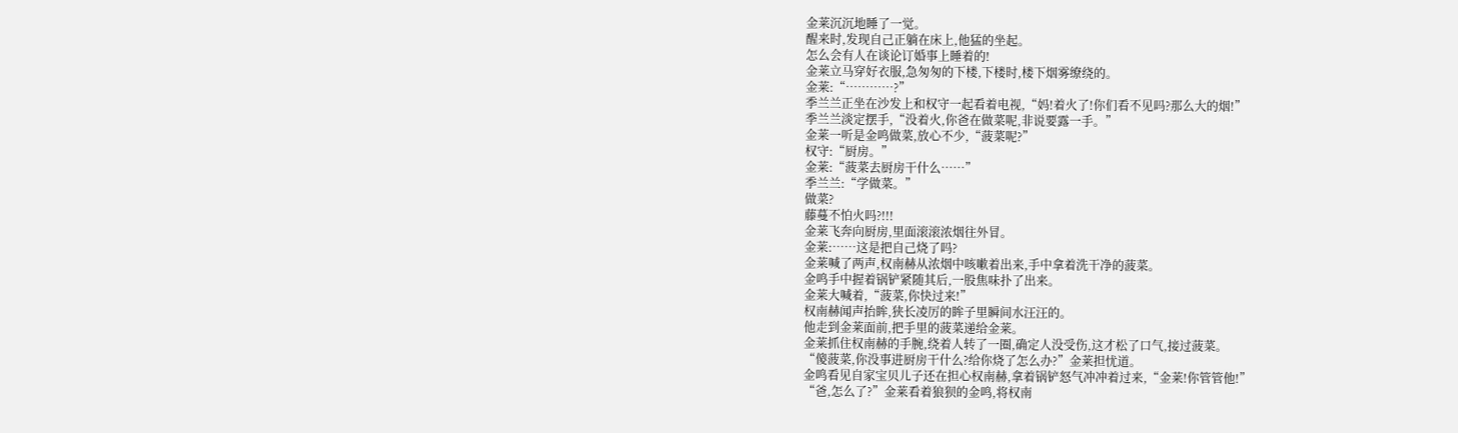金莱沉沉地睡了一觉。
醒来时,发现自己正躺在床上,他猛的坐起。
怎么会有人在谈论订婚事上睡着的!
金莱立马穿好衣服,急匆匆的下楼,下楼时,楼下烟雾缭绕的。
金莱:“…………?”
季兰兰正坐在沙发上和权守一起看着电视,“妈!着火了!你们看不见吗?那么大的烟!”
季兰兰淡定摆手,“没着火,你爸在做菜呢,非说要露一手。”
金莱一听是金鸣做菜,放心不少,“菠菜呢?”
权守:“厨房。”
金莱:“菠菜去厨房干什么……”
季兰兰:“学做菜。”
做菜?
藤蔓不怕火吗?!!!
金莱飞奔向厨房,里面滚滚浓烟往外冒。
金莱:……这是把自己烧了吗?
金莱喊了两声,权南赫从浓烟中咳嗽着出来,手中拿着洗干净的菠菜。
金鸣手中握着锅铲紧随其后,一股焦味扑了出来。
金莱大喊着,“菠菜,你快过来!”
权南赫闻声抬眸,狭长凌厉的眸子里瞬间水汪汪的。
他走到金莱面前,把手里的菠菜递给金莱。
金莱抓住权南赫的手腕,绕着人转了一圈,确定人没受伤,这才松了口气,接过菠菜。
“傻菠菜,你没事进厨房干什么?给你烧了怎么办?”金莱担忧道。
金鸣看见自家宝贝儿子还在担心权南赫,拿着锅铲怒气冲冲着过来,“金莱!你管管他!”
“爸,怎么了?”金莱看着狼狈的金鸣,将权南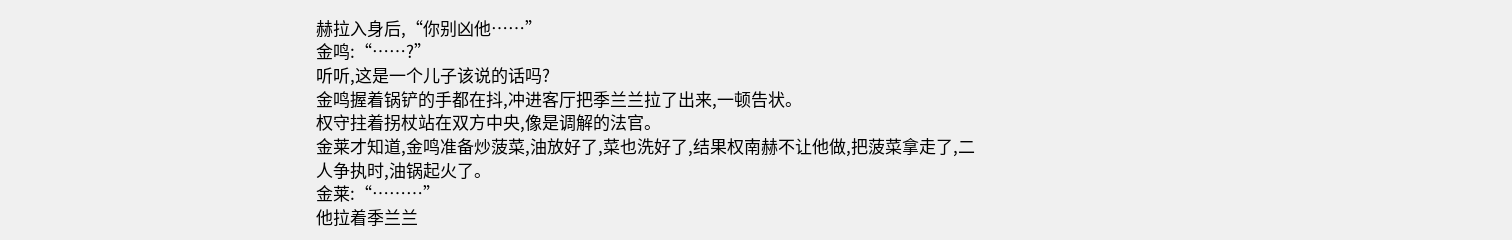赫拉入身后,“你别凶他……”
金鸣:“……?”
听听,这是一个儿子该说的话吗?
金鸣握着锅铲的手都在抖,冲进客厅把季兰兰拉了出来,一顿告状。
权守拄着拐杖站在双方中央,像是调解的法官。
金莱才知道,金鸣准备炒菠菜,油放好了,菜也洗好了,结果权南赫不让他做,把菠菜拿走了,二人争执时,油锅起火了。
金莱:“………”
他拉着季兰兰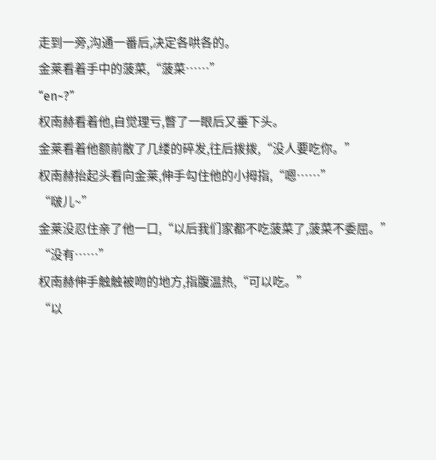走到一旁,沟通一番后,决定各哄各的。
金莱看着手中的菠菜,“菠菜……”
“en~?”
权南赫看着他,自觉理亏,瞥了一眼后又垂下头。
金莱看着他额前散了几缕的碎发,往后拨拨,“没人要吃你。”
权南赫抬起头看向金莱,伸手勾住他的小拇指,“嗯……”
“啵儿~”
金莱没忍住亲了他一口,“以后我们家都不吃菠菜了,菠菜不委屈。”
“没有……”
权南赫伸手触触被吻的地方,指腹温热,“可以吃。”
“以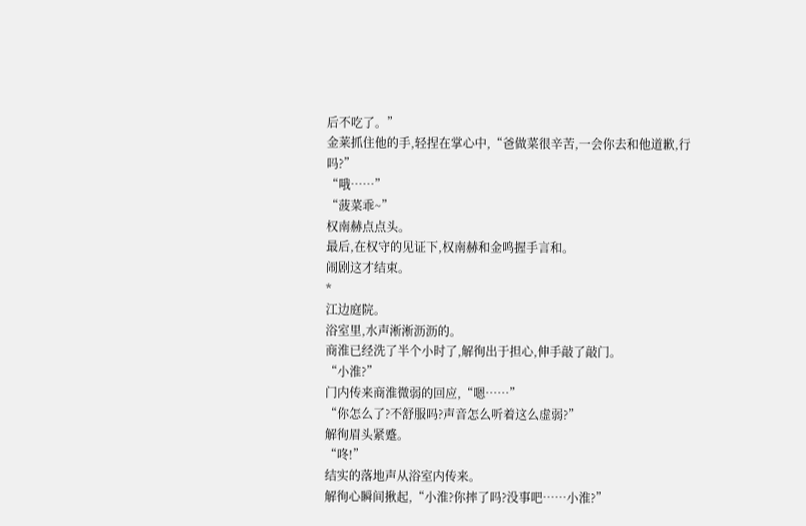后不吃了。”
金莱抓住他的手,轻捏在掌心中,“爸做菜很辛苦,一会你去和他道歉,行吗?”
“哦……”
“菠菜乖~”
权南赫点点头。
最后,在权守的见证下,权南赫和金鸣握手言和。
闹剧这才结束。
*
江边庭院。
浴室里,水声淅淅沥沥的。
商淮已经洗了半个小时了,解徇出于担心,伸手敲了敲门。
“小淮?”
门内传来商淮微弱的回应,“嗯……”
“你怎么了?不舒服吗?声音怎么听着这么虚弱?”
解徇眉头紧蹙。
“咚!”
结实的落地声从浴室内传来。
解徇心瞬间揪起,“小淮?你摔了吗?没事吧……小淮?”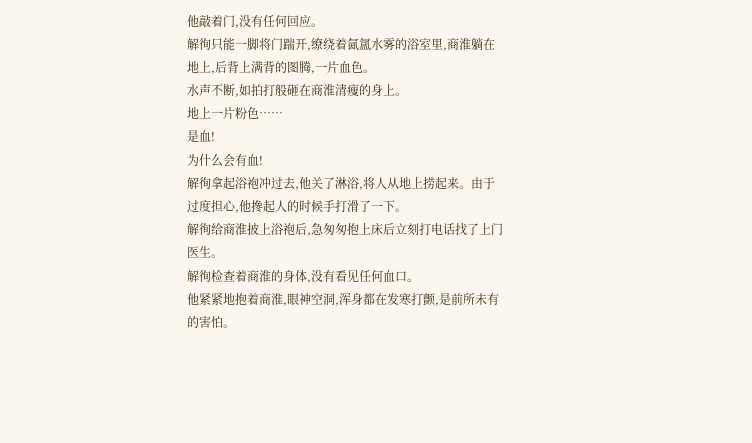他敲着门,没有任何回应。
解徇只能一脚将门踹开,缭绕着氤氲水雾的浴室里,商淮躺在地上,后背上满背的图腾,一片血色。
水声不断,如拍打般砸在商淮清瘦的身上。
地上一片粉色……
是血!
为什么会有血!
解徇拿起浴袍冲过去,他关了淋浴,将人从地上捞起来。由于过度担心,他搀起人的时候手打滑了一下。
解徇给商淮披上浴袍后,急匆匆抱上床后立刻打电话找了上门医生。
解徇检查着商淮的身体,没有看见任何血口。
他紧紧地抱着商淮,眼神空洞,浑身都在发寒打颤,是前所未有的害怕。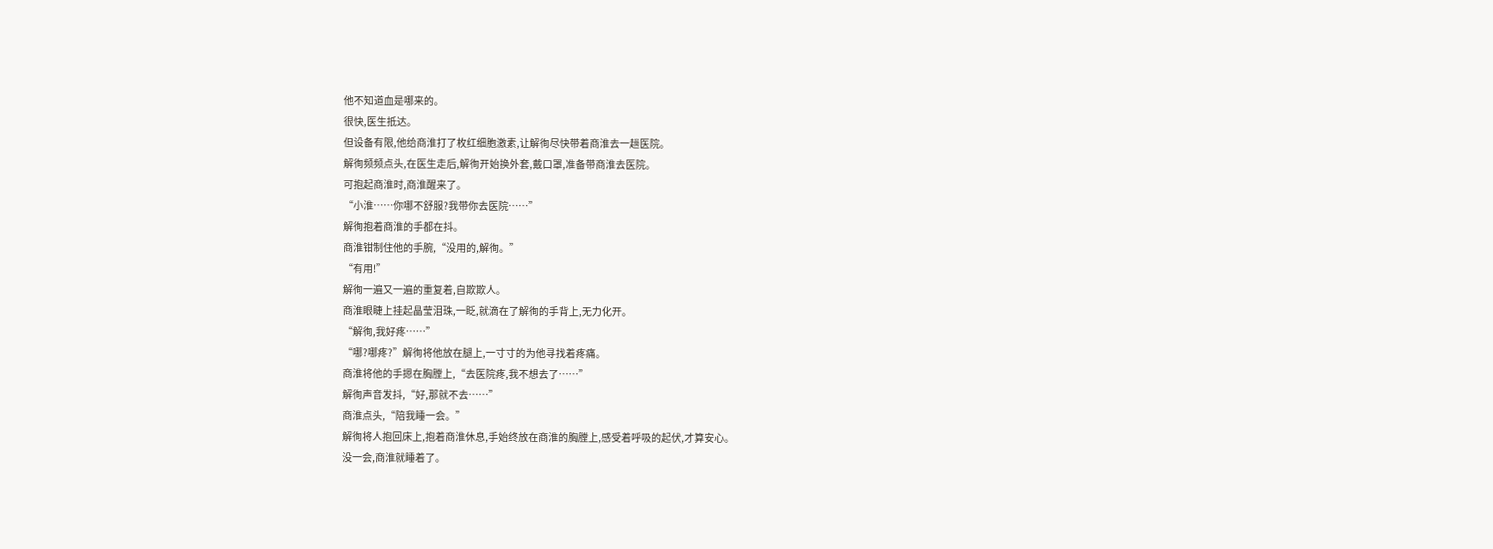他不知道血是哪来的。
很快,医生抵达。
但设备有限,他给商淮打了枚红细胞激素,让解徇尽快带着商淮去一趟医院。
解徇频频点头,在医生走后,解徇开始换外套,戴口罩,准备带商淮去医院。
可抱起商淮时,商淮醒来了。
“小淮……你哪不舒服?我带你去医院……”
解徇抱着商淮的手都在抖。
商淮钳制住他的手腕,“没用的,解徇。”
“有用!”
解徇一遍又一遍的重复着,自欺欺人。
商淮眼睫上挂起晶莹泪珠,一眨,就滴在了解徇的手背上,无力化开。
“解徇,我好疼……”
“哪?哪疼?”解徇将他放在腿上,一寸寸的为他寻找着疼痛。
商淮将他的手摁在胸膛上,“去医院疼,我不想去了……”
解徇声音发抖,“好,那就不去……”
商淮点头,“陪我睡一会。”
解徇将人抱回床上,抱着商淮休息,手始终放在商淮的胸膛上,感受着呼吸的起伏,才算安心。
没一会,商淮就睡着了。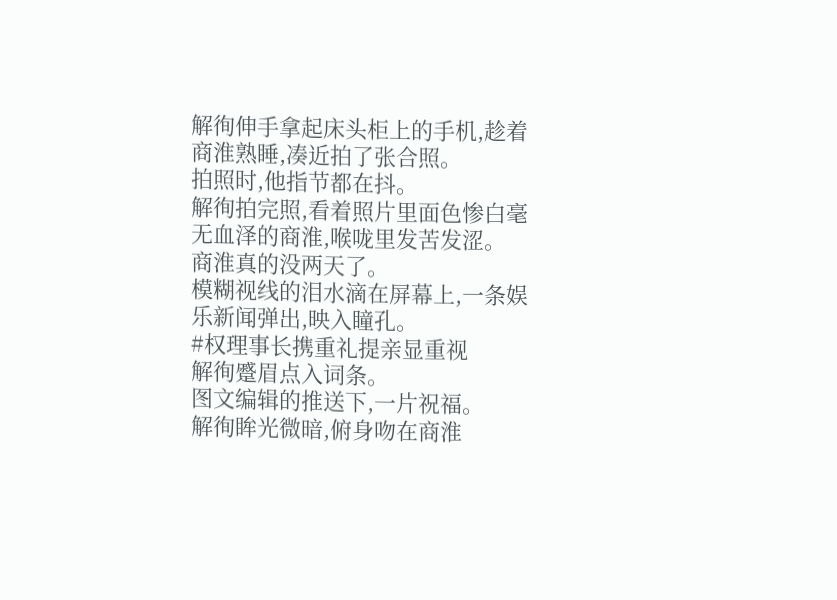解徇伸手拿起床头柜上的手机,趁着商淮熟睡,凑近拍了张合照。
拍照时,他指节都在抖。
解徇拍完照,看着照片里面色惨白毫无血泽的商淮,喉咙里发苦发涩。
商淮真的没两天了。
模糊视线的泪水滴在屏幕上,一条娱乐新闻弹出,映入瞳孔。
#权理事长携重礼提亲显重视
解徇蹙眉点入词条。
图文编辑的推送下,一片祝福。
解徇眸光微暗,俯身吻在商淮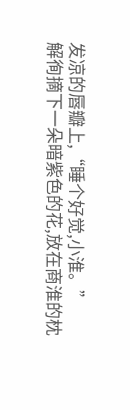发凉的唇瓣上,“睡个好觉,小淮。”
解徇摘下一朵暗紫色的花,放在商淮的枕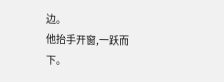边。
他抬手开窗,一跃而下。